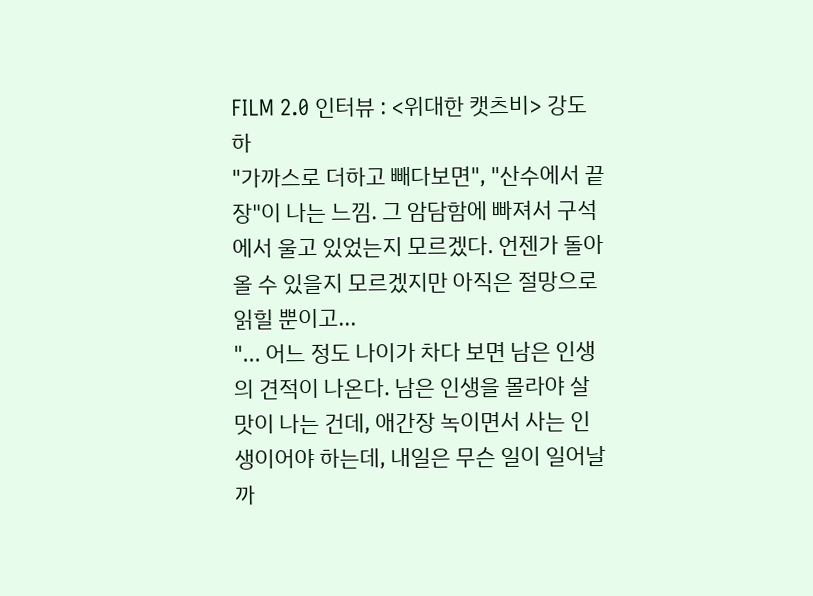FILM 2.0 인터뷰 : <위대한 캣츠비> 강도하
"가까스로 더하고 빼다보면", "산수에서 끝장"이 나는 느낌. 그 암담함에 빠져서 구석에서 울고 있었는지 모르겠다. 언젠가 돌아올 수 있을지 모르겠지만 아직은 절망으로 읽힐 뿐이고...
"... 어느 정도 나이가 차다 보면 남은 인생의 견적이 나온다. 남은 인생을 몰라야 살맛이 나는 건데, 애간장 녹이면서 사는 인생이어야 하는데, 내일은 무슨 일이 일어날까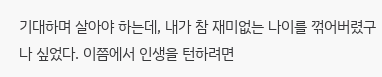기대하며 살아야 하는데, 내가 참 재미없는 나이를 꺾어버렸구나 싶었다. 이쯤에서 인생을 턴하려면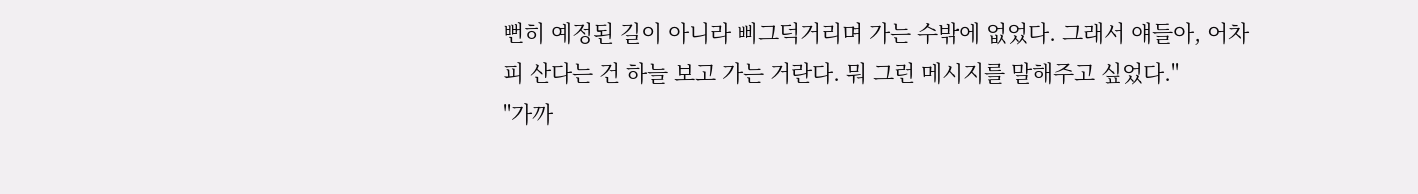뻔히 예정된 길이 아니라 삐그덕거리며 가는 수밖에 없었다. 그래서 얘들아, 어차피 산다는 건 하늘 보고 가는 거란다. 뭐 그런 메시지를 말해주고 싶었다."
"가까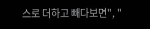스로 더하고 빼다보면", "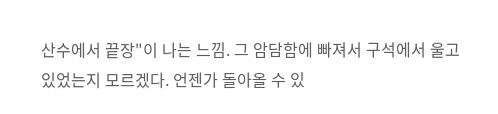산수에서 끝장"이 나는 느낌. 그 암담함에 빠져서 구석에서 울고 있었는지 모르겠다. 언젠가 돌아올 수 있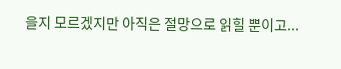을지 모르겠지만 아직은 절망으로 읽힐 뿐이고...